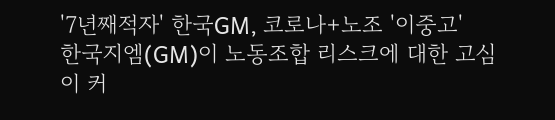'7년째적자' 한국GM, 코로나+노조 '이중고'
한국지엠(GM)이 노동조합 리스크에 대한 고심이 커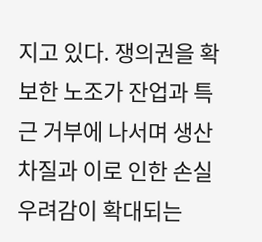지고 있다. 쟁의권을 확보한 노조가 잔업과 특근 거부에 나서며 생산차질과 이로 인한 손실 우려감이 확대되는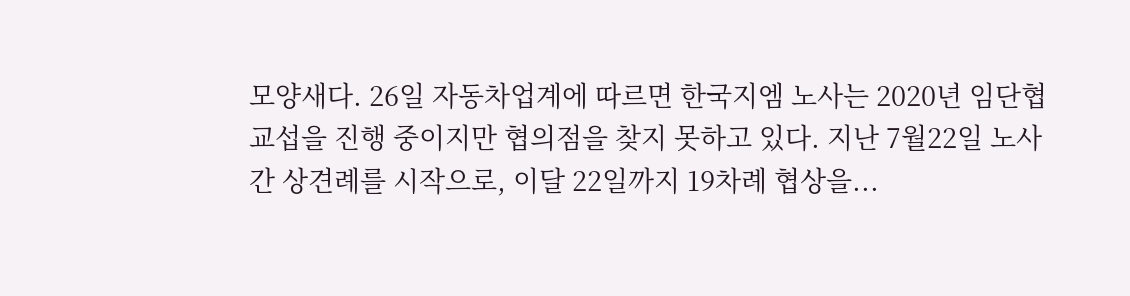모양새다. 26일 자동차업계에 따르면 한국지엠 노사는 2020년 임단협 교섭을 진행 중이지만 협의점을 찾지 못하고 있다. 지난 7월22일 노사간 상견례를 시작으로, 이달 22일까지 19차례 협상을...